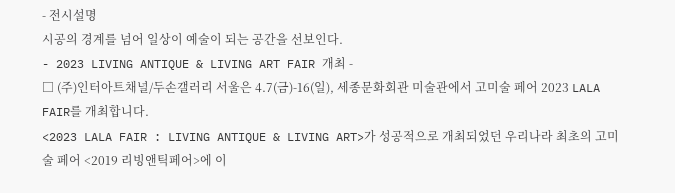- 전시설명
시공의 경계를 넘어 일상이 예술이 되는 공간을 선보인다.
- 2023 LIVING ANTIQUE & LIVING ART FAIR 개최 -
□ (주)인터아트채널/두손갤러리 서울은 4.7(금)-16(일), 세종문화회관 미술관에서 고미술 페어 2023 LALA FAIR를 개최합니다.
<2023 LALA FAIR : LIVING ANTIQUE & LIVING ART>가 성공적으로 개최되었던 우리나라 최초의 고미술 페어 <2019 리빙앤틱페어>에 이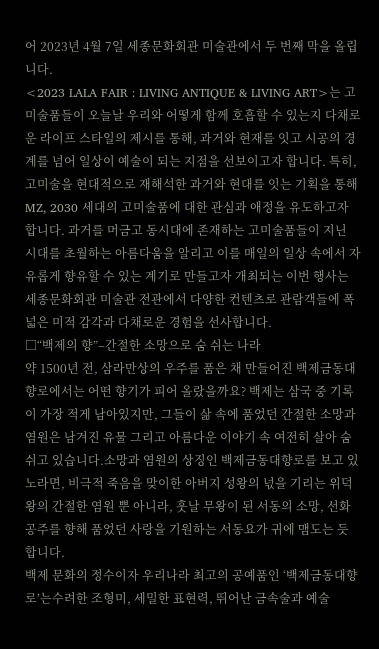어 2023년 4월 7일 세종문화회관 미술관에서 두 번째 막을 올립니다.
<2023 LALA FAIR : LIVING ANTIQUE & LIVING ART>는 고미술품들이 오늘날 우리와 어떻게 함께 호흡할 수 있는지 다채로운 라이프 스타일의 제시를 통해, 과거와 현재를 잇고 시공의 경계를 넘어 일상이 예술이 되는 지점을 선보이고자 합니다. 특히, 고미술을 현대적으로 재해석한 과거와 현대를 잇는 기획을 통해 MZ, 2030 세대의 고미술품에 대한 관심과 애정을 유도하고자 합니다. 과거를 머금고 동시대에 존재하는 고미술품들이 지닌 시대를 초월하는 아름다움을 알리고 이를 매일의 일상 속에서 자유롭게 향유할 수 있는 계기로 만들고자 개최되는 이번 행사는 세종문화회관 미술관 전관에서 다양한 컨텐츠로 관람객들에 폭넓은 미적 감각과 다채로운 경험을 선사합니다.
□“백제의 향”–간절한 소망으로 숨 쉬는 나라
약 1500년 전, 삼라만상의 우주를 품은 채 만들어진 백제금동대향로에서는 어떤 향기가 피어 올랐을까요? 백제는 삼국 중 기록이 가장 적게 남아있지만, 그들이 삶 속에 품었던 간절한 소망과 염원은 남겨진 유물 그리고 아름다운 이야기 속 여전히 살아 숨 쉬고 있습니다.소망과 염원의 상징인 백제금동대향로를 보고 있노라면, 비극적 죽음을 맞이한 아버지 성왕의 넋을 기리는 위덕왕의 간절한 염원 뿐 아니라, 훗날 무왕이 된 서동의 소망, 선화공주를 향해 품었던 사랑을 기원하는 서동요가 귀에 맴도는 듯 합니다.
백제 문화의 정수이자 우리나라 최고의 공예품인 ‘백제금동대향로’는수려한 조형미, 세밀한 표현력, 뛰어난 금속술과 예술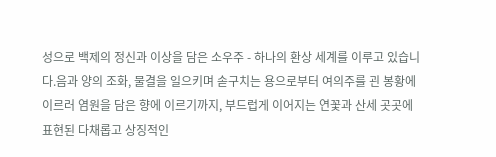성으로 백제의 정신과 이상을 담은 소우주 - 하나의 환상 세계를 이루고 있습니다.음과 양의 조화, 물결을 일으키며 솓구치는 용으로부터 여의주를 괸 봉황에 이르러 염원을 담은 향에 이르기까지, 부드럽게 이어지는 연꽃과 산세 곳곳에 표현된 다채롭고 상징적인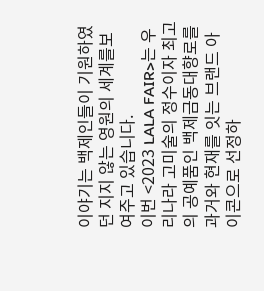이야기는 백제인들이 기원하였던 지지 않는 영원의 세계를보여주고 있습니다.
이번 <2023 LALA FAIR>는 우리나라 고미술의 정수이자 최고의 공예품인 백제금동대향로를 과거와 현재를 잇는 브랜드 아이콘으로 선정하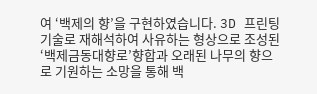여 ‘백제의 향’을 구현하였습니다. 3D 프린팅 기술로 재해석하여 사유하는 형상으로 조성된 ‘백제금동대향로’향합과 오래된 나무의 향으로 기원하는 소망을 통해 백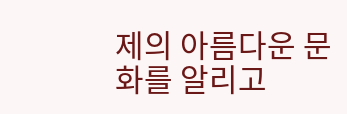제의 아름다운 문화를 알리고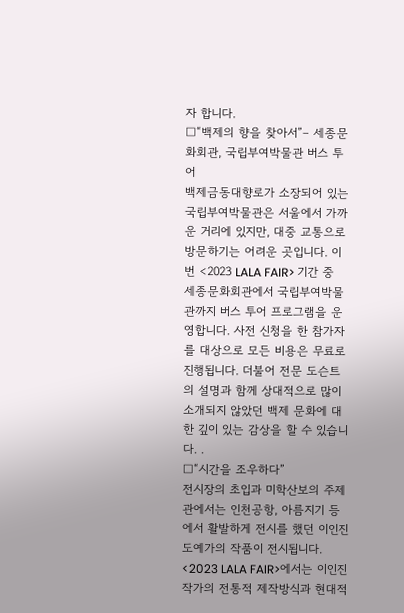자 합니다.
□“백제의 향을 찾아서”– 세종문화회관, 국립부여박물관 버스 투어
백제금동대향로가 소장되어 있는 국립부여박물관은 서울에서 가까운 거리에 있지만, 대중 교통으로 방문하기는 어려운 곳입니다. 이번 <2023 LALA FAIR> 기간 중 세종문화회관에서 국립부여박물관까지 버스 투어 프로그램을 운영합니다. 사전 신청을 한 참가자를 대상으로 모든 비용은 무료로 진행됩니다. 더불어 전문 도슨트의 설명과 함께 상대적으로 많이 소개되지 않았던 백제 문화에 대한 깊이 있는 감상을 할 수 있습니다. .
□“시간을 조우하다”
전시장의 초입과 미학산보의 주제관에서는 인천공항, 아름지기 등에서 활발하게 전시를 했던 이인진 도예가의 작품이 전시됩니다. <2023 LALA FAIR>에서는 이인진 작가의 전통적 제작방식과 현대적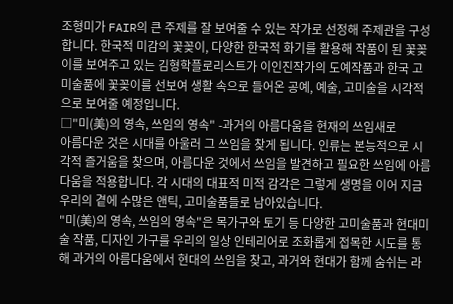조형미가 FAIR의 큰 주제를 잘 보여줄 수 있는 작가로 선정해 주제관을 구성합니다. 한국적 미감의 꽃꽂이, 다양한 한국적 화기를 활용해 작품이 된 꽃꽂이를 보여주고 있는 김형학플로리스트가 이인진작가의 도예작품과 한국 고미술품에 꽃꽂이를 선보여 생활 속으로 들어온 공예, 예술, 고미술을 시각적으로 보여줄 예정입니다.
□"미(美)의 영속, 쓰임의 영속" -과거의 아름다움을 현재의 쓰임새로
아름다운 것은 시대를 아울러 그 쓰임을 찾게 됩니다. 인류는 본능적으로 시각적 즐거움을 찾으며, 아름다운 것에서 쓰임을 발견하고 필요한 쓰임에 아름다움을 적용합니다. 각 시대의 대표적 미적 감각은 그렇게 생명을 이어 지금 우리의 곁에 수많은 앤틱, 고미술품들로 남아있습니다.
"미(美)의 영속, 쓰임의 영속"은 목가구와 토기 등 다양한 고미술품과 현대미술 작품, 디자인 가구를 우리의 일상 인테리어로 조화롭게 접목한 시도를 통해 과거의 아름다움에서 현대의 쓰임을 찾고, 과거와 현대가 함께 숨쉬는 라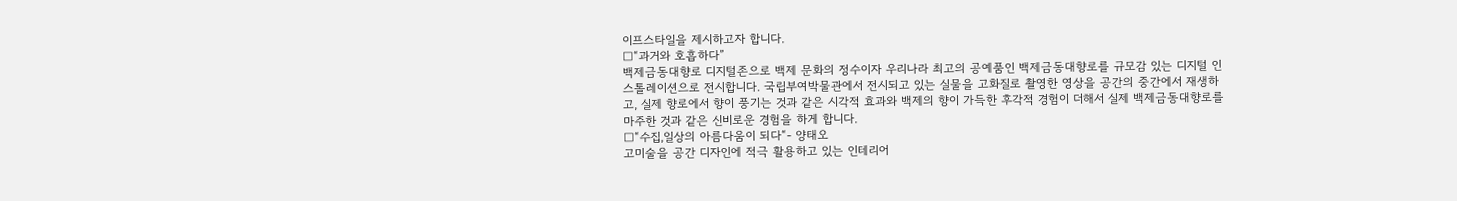이프스타일을 제시하고자 합니다.
□“과거와 호흡하다”
백제금동대향로 디지털존으로 백제 문화의 정수이자 우리나라 최고의 공예품인 백제금동대향로를 규모감 있는 디지털 인스톨레이션으로 전시합니다. 국립부여박물관에서 전시되고 있는 실물을 고화질로 촬영한 영상을 공간의 중간에서 재생하고, 실제 향로에서 향이 풍기는 것과 같은 시각적 효과와 백제의 향이 가득한 후각적 경험이 더해서 실제 백제금동대향로를 마주한 것과 같은 신비로운 경험을 하게 합니다.
□“수집,일상의 아름다움이 되다“- 양태오
고미술을 공간 디자인에 적극 활용하고 있는 인테리어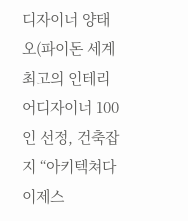디자이너 양태오(파이돈 세계 최고의 인테리어디자이너 100인 선정, 건축잡지 “아키텍쳐다이제스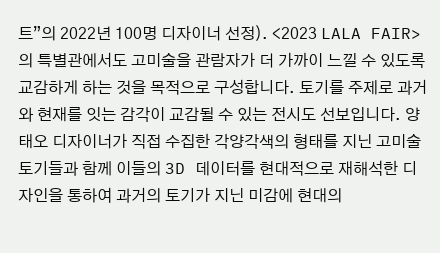트”의 2022년 100명 디자이너 선정). <2023 LALA FAIR>의 특별관에서도 고미술을 관람자가 더 가까이 느낄 수 있도록 교감하게 하는 것을 목적으로 구성합니다. 토기를 주제로 과거와 현재를 잇는 감각이 교감될 수 있는 전시도 선보입니다. 양태오 디자이너가 직접 수집한 각양각색의 형태를 지닌 고미술 토기들과 함께 이들의 3D 데이터를 현대적으로 재해석한 디자인을 통하여 과거의 토기가 지닌 미감에 현대의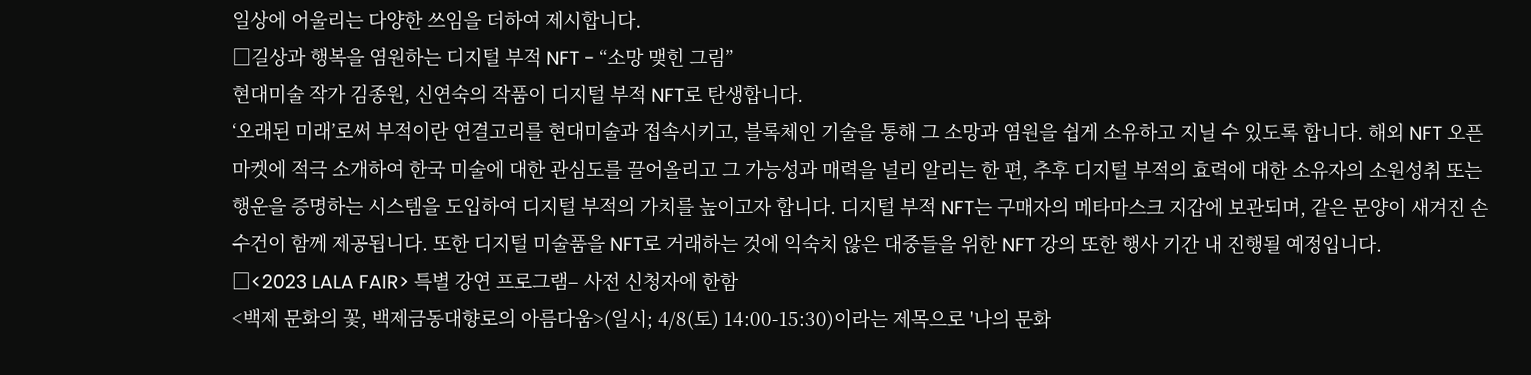일상에 어울리는 다양한 쓰임을 더하여 제시합니다.
□길상과 행복을 염원하는 디지털 부적 NFT - “소망 맺힌 그림”
현대미술 작가 김종원, 신연숙의 작품이 디지털 부적 NFT로 탄생합니다.
‘오래된 미래’로써 부적이란 연결고리를 현대미술과 접속시키고, 블록체인 기술을 통해 그 소망과 염원을 쉽게 소유하고 지닐 수 있도록 합니다. 해외 NFT 오픈 마켓에 적극 소개하여 한국 미술에 대한 관심도를 끌어올리고 그 가능성과 매력을 널리 알리는 한 편, 추후 디지털 부적의 효력에 대한 소유자의 소원성취 또는 행운을 증명하는 시스템을 도입하여 디지털 부적의 가치를 높이고자 합니다. 디지털 부적 NFT는 구매자의 메타마스크 지갑에 보관되며, 같은 문양이 새겨진 손수건이 함께 제공됩니다. 또한 디지털 미술품을 NFT로 거래하는 것에 익숙치 않은 대중들을 위한 NFT 강의 또한 행사 기간 내 진행될 예정입니다.
□<2023 LALA FAIR> 특별 강연 프로그램– 사전 신청자에 한함
<백제 문화의 꽃, 백제금동대향로의 아름다움>(일시; 4/8(토) 14:00-15:30)이라는 제목으로 '나의 문화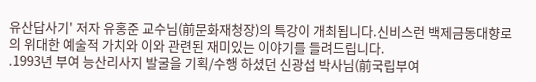유산답사기' 저자 유홍준 교수님(前문화재청장)의 특강이 개최됩니다.신비스런 백제금동대향로의 위대한 예술적 가치와 이와 관련된 재미있는 이야기를 들려드립니다.
.1993년 부여 능산리사지 발굴을 기획/수행 하셨던 신광섭 박사님(前국립부여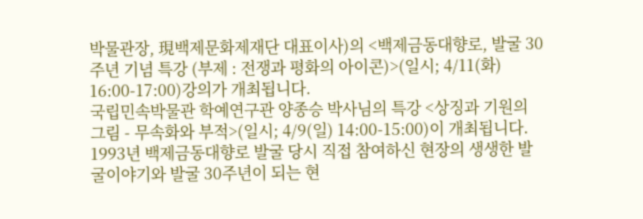박물관장, 現백제문화제재단 대표이사)의 <백제금동대향로, 발굴 30주년 기념 특강 (부제 : 전쟁과 평화의 아이콘)>(일시; 4/11(화) 16:00-17:00)강의가 개최됩니다.
국립민속박물관 학예연구관 양종승 박사님의 특강 <상징과 기원의 그림 - 무속화와 부적>(일시; 4/9(일) 14:00-15:00)이 개최됩니다. 1993년 백제금동대향로 발굴 당시 직접 참여하신 현장의 생생한 발굴이야기와 발굴 30주년이 되는 현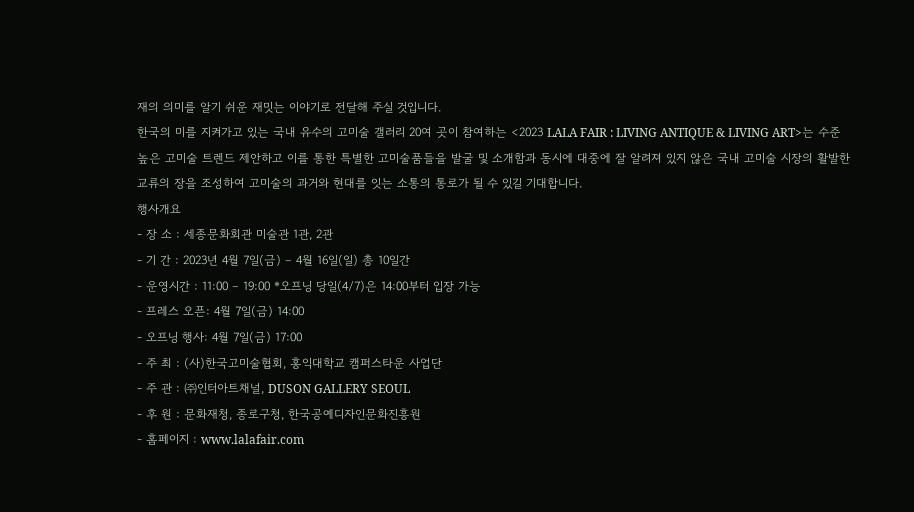재의 의미를 알기 쉬운 재밋는 이야기로 전달해 주실 것입니다.
한국의 미를 지켜가고 있는 국내 유수의 고미술 갤러리 20여 곳이 참여하는 <2023 LALA FAIR : LIVING ANTIQUE & LIVING ART>는 수준 높은 고미술 트렌드 제안하고 이를 통한 특별한 고미술품들을 발굴 및 소개함과 동시에 대중에 잘 알려져 있지 않은 국내 고미술 시장의 활발한 교류의 장을 조성하여 고미술의 과거와 현대를 잇는 소통의 통로가 될 수 있길 기대합니다.
행사개요
- 장 소 : 세종문화회관 미술관 1관, 2관
- 기 간 : 2023년 4월 7일(금) – 4월 16일(일) 총 10일간
- 운영시간 : 11:00 – 19:00 *오프닝 당일(4/7)은 14:00부터 입장 가능
- 프레스 오픈: 4월 7일(금) 14:00
- 오프닝 행사: 4월 7일(금) 17:00
- 주 최 : (사)한국고미술협회, 홍익대학교 캠퍼스타운 사업단
- 주 관 : ㈜인터아트채널, DUSON GALLERY SEOUL
- 후 원 : 문화재청, 종로구청, 한국공예디자인문화진흥원
- 홈페이지 : www.lalafair.com